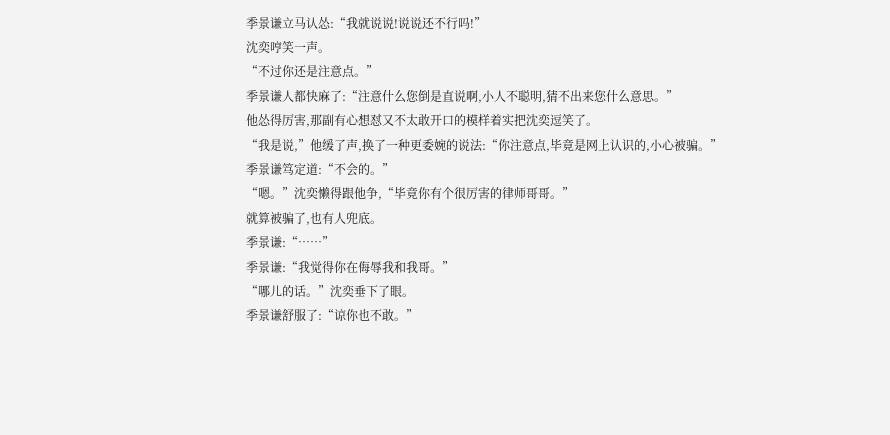季景谦立马认怂:“我就说说!说说还不行吗!”
沈奕哼笑一声。
“不过你还是注意点。”
季景谦人都快麻了:“注意什么您倒是直说啊,小人不聪明,猜不出来您什么意思。”
他怂得厉害,那副有心想怼又不太敢开口的模样着实把沈奕逗笑了。
“我是说,”他缓了声,换了一种更委婉的说法:“你注意点,毕竟是网上认识的,小心被骗。”
季景谦笃定道:“不会的。”
“嗯。”沈奕懒得跟他争,“毕竟你有个很厉害的律师哥哥。”
就算被骗了,也有人兜底。
季景谦:“……”
季景谦:“我觉得你在侮辱我和我哥。”
“哪儿的话。”沈奕垂下了眼。
季景谦舒服了:“谅你也不敢。”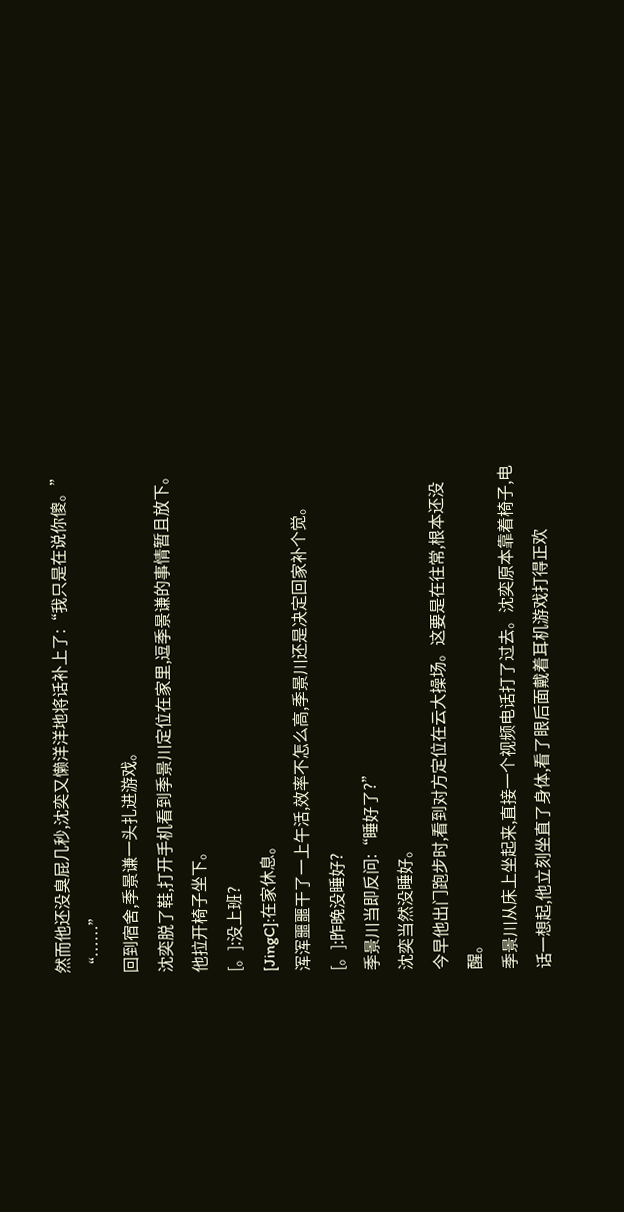然而他还没臭屁几秒,沈奕又懒洋洋地将话补上了:“我只是在说你傻。”
“……”
回到宿舍,季景谦一头扎进游戏。
沈奕脱了鞋,打开手机看到季景川定位在家里,逗季景谦的事情暂且放下。
他拉开椅子坐下。
[。]:没上班?
[JingC]:在家休息。
浑浑噩噩干了一上午活,效率不怎么高,季景川还是决定回家补个觉。
[。]:昨晚没睡好?
季景川当即反问:“睡好了?”
沈奕当然没睡好。
今早他出门跑步时,看到对方定位在云大操场。这要是在往常,根本还没醒。
季景川从床上坐起来,直接一个视频电话打了过去。沈奕原本靠着椅子,电话一想起,他立刻坐直了身体,看了眼后面戴着耳机游戏打得正欢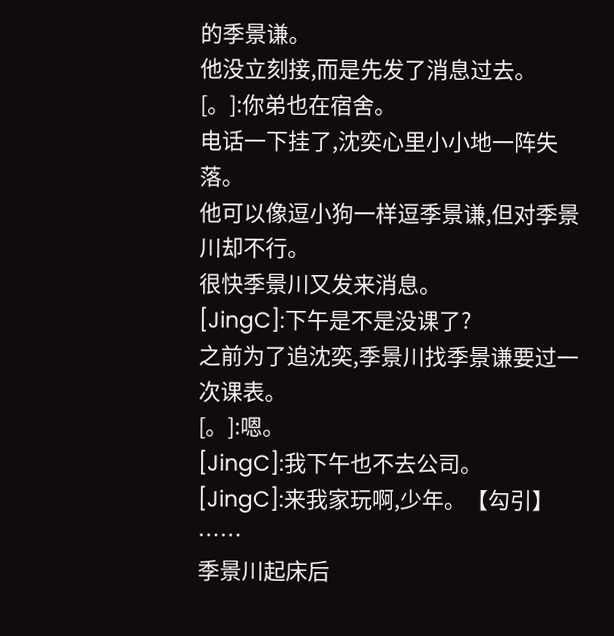的季景谦。
他没立刻接,而是先发了消息过去。
[。]:你弟也在宿舍。
电话一下挂了,沈奕心里小小地一阵失落。
他可以像逗小狗一样逗季景谦,但对季景川却不行。
很快季景川又发来消息。
[JingC]:下午是不是没课了?
之前为了追沈奕,季景川找季景谦要过一次课表。
[。]:嗯。
[JingC]:我下午也不去公司。
[JingC]:来我家玩啊,少年。【勾引】
……
季景川起床后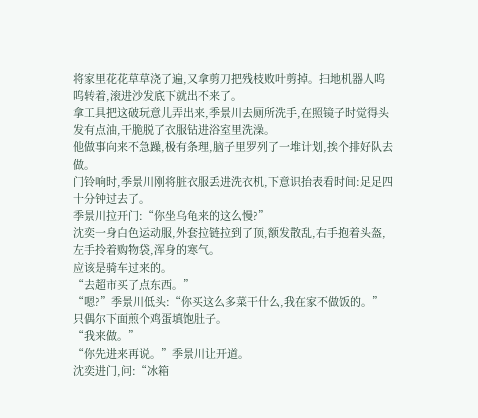将家里花花草草浇了遍,又拿剪刀把残枝败叶剪掉。扫地机器人呜呜转着,滚进沙发底下就出不来了。
拿工具把这破玩意儿弄出来,季景川去厕所洗手,在照镜子时觉得头发有点油,干脆脱了衣服钻进浴室里洗澡。
他做事向来不急躁,极有条理,脑子里罗列了一堆计划,挨个排好队去做。
门铃响时,季景川刚将脏衣服丢进洗衣机,下意识抬表看时间:足足四十分钟过去了。
季景川拉开门:“你坐乌龟来的这么慢?”
沈奕一身白色运动服,外套拉链拉到了顶,额发散乱,右手抱着头盔,左手拎着购物袋,浑身的寒气。
应该是骑车过来的。
“去超市买了点东西。”
“嗯?”季景川低头:“你买这么多菜干什么,我在家不做饭的。”
只偶尔下面煎个鸡蛋填饱肚子。
“我来做。”
“你先进来再说。”季景川让开道。
沈奕进门,问:“冰箱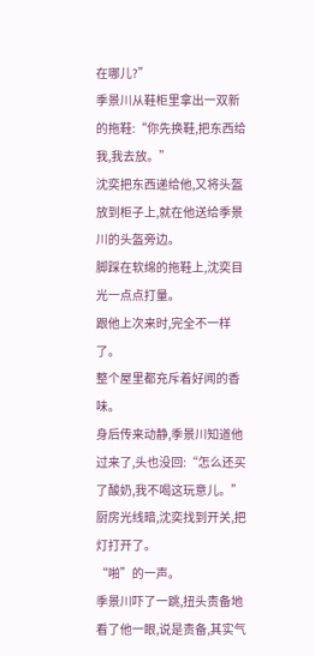在哪儿?”
季景川从鞋柜里拿出一双新的拖鞋:“你先换鞋,把东西给我,我去放。”
沈奕把东西递给他,又将头盔放到柜子上,就在他送给季景川的头盔旁边。
脚踩在软绵的拖鞋上,沈奕目光一点点打量。
跟他上次来时,完全不一样了。
整个屋里都充斥着好闻的香味。
身后传来动静,季景川知道他过来了,头也没回:“怎么还买了酸奶,我不喝这玩意儿。”
厨房光线暗,沈奕找到开关,把灯打开了。
“啪”的一声。
季景川吓了一跳,扭头责备地看了他一眼,说是责备,其实气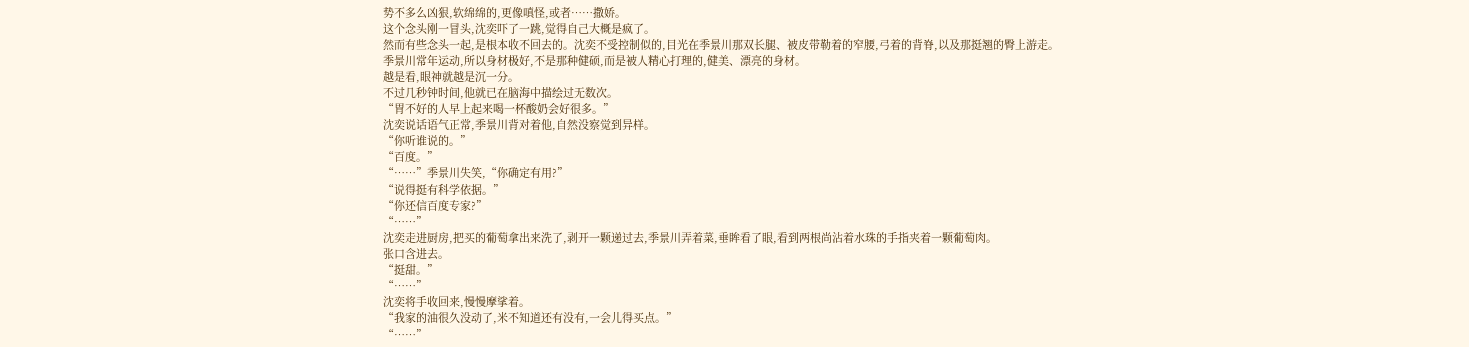势不多么凶狠,软绵绵的,更像嗔怪,或者……撒娇。
这个念头刚一冒头,沈奕吓了一跳,觉得自己大概是疯了。
然而有些念头一起,是根本收不回去的。沈奕不受控制似的,目光在季景川那双长腿、被皮带勒着的窄腰,弓着的背脊,以及那挺翘的臀上游走。
季景川常年运动,所以身材极好,不是那种健硕,而是被人精心打理的,健美、漂亮的身材。
越是看,眼神就越是沉一分。
不过几秒钟时间,他就已在脑海中描绘过无数次。
“胃不好的人早上起来喝一杯酸奶会好很多。”
沈奕说话语气正常,季景川背对着他,自然没察觉到异样。
“你听谁说的。”
“百度。”
“……”季景川失笑,“你确定有用?”
“说得挺有科学依据。”
“你还信百度专家?”
“……”
沈奕走进厨房,把买的葡萄拿出来洗了,剥开一颗递过去,季景川弄着菜,垂眸看了眼,看到两根尚沾着水珠的手指夹着一颗葡萄肉。
张口含进去。
“挺甜。”
“……”
沈奕将手收回来,慢慢摩挲着。
“我家的油很久没动了,米不知道还有没有,一会儿得买点。”
“……”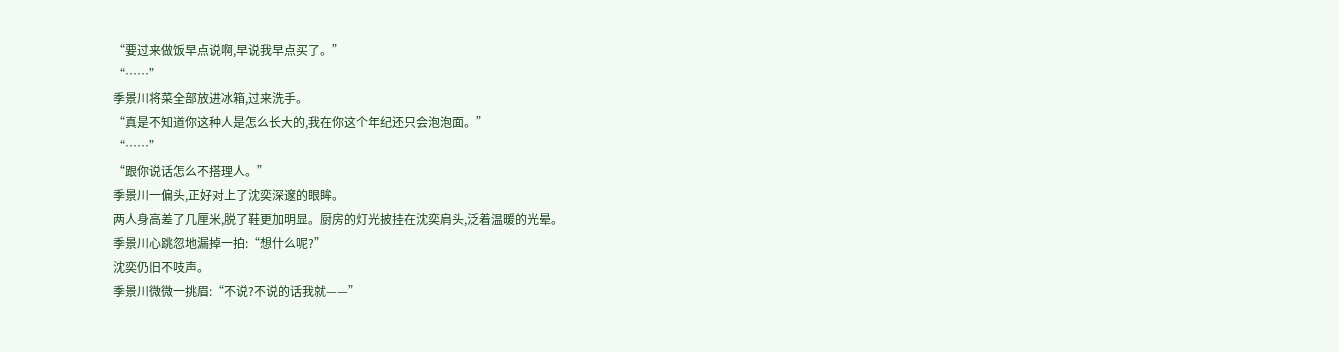“要过来做饭早点说啊,早说我早点买了。”
“……”
季景川将菜全部放进冰箱,过来洗手。
“真是不知道你这种人是怎么长大的,我在你这个年纪还只会泡泡面。”
“……”
“跟你说话怎么不搭理人。”
季景川一偏头,正好对上了沈奕深邃的眼眸。
两人身高差了几厘米,脱了鞋更加明显。厨房的灯光披挂在沈奕肩头,泛着温暖的光晕。
季景川心跳忽地漏掉一拍:“想什么呢?”
沈奕仍旧不吱声。
季景川微微一挑眉:“不说?不说的话我就——”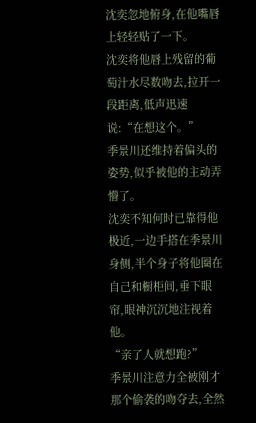沈奕忽地俯身,在他嘴唇上轻轻贴了一下。
沈奕将他唇上残留的葡萄汁水尽数吻去,拉开一段距离,低声迅速说:“在想这个。”
季景川还维持着偏头的姿势,似乎被他的主动弄懵了。
沈奕不知何时已靠得他极近,一边手搭在季景川身侧,半个身子将他圈在自己和橱柜间,垂下眼帘,眼神沉沉地注视着他。
“亲了人就想跑?”
季景川注意力全被刚才那个偷袭的吻夺去,全然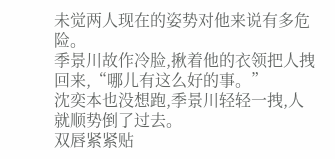未觉两人现在的姿势对他来说有多危险。
季景川故作冷脸,揪着他的衣领把人拽回来,“哪儿有这么好的事。”
沈奕本也没想跑,季景川轻轻一拽,人就顺势倒了过去。
双唇紧紧贴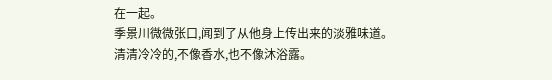在一起。
季景川微微张口,闻到了从他身上传出来的淡雅味道。
清清冷冷的,不像香水,也不像沐浴露。